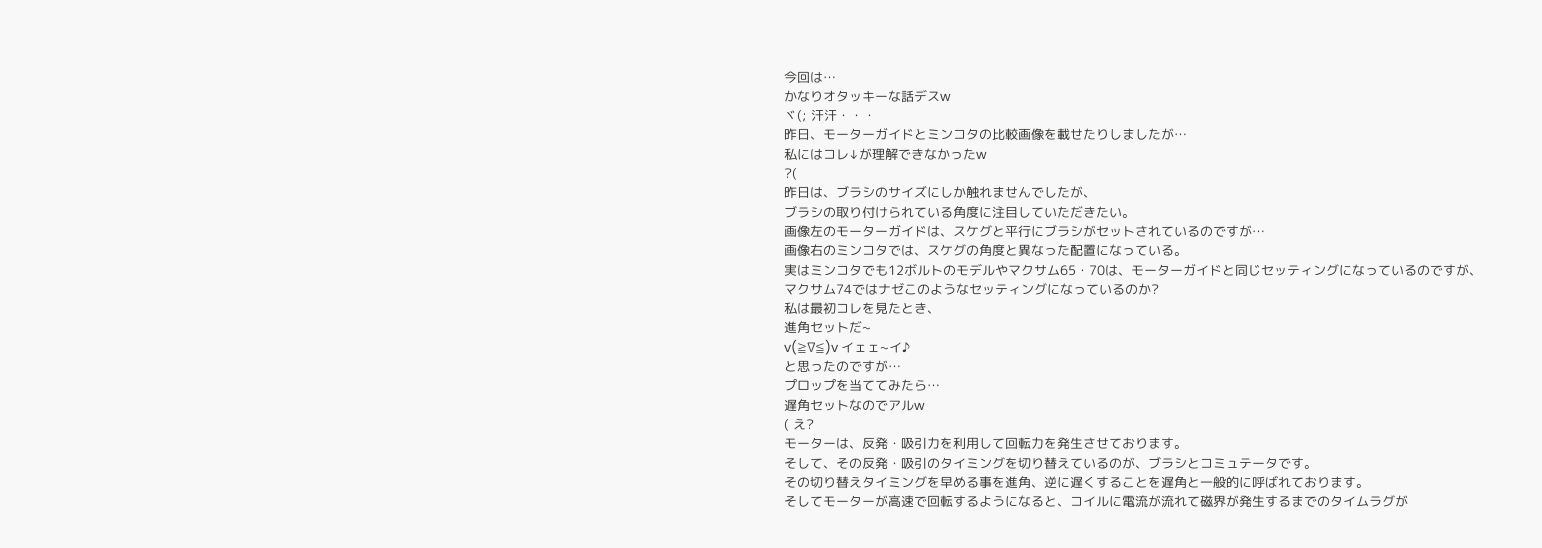今回は…
かなりオタッキーな話デスw
ヾ(; 汗汗・・・
昨日、モーターガイドとミンコタの比較画像を載せたりしましたが…
私にはコレ↓が理解できなかったw
?(
昨日は、ブラシのサイズにしか触れませんでしたが、
ブラシの取り付けられている角度に注目していただきたい。
画像左のモーターガイドは、スケグと平行にブラシがセットされているのですが…
画像右のミンコタでは、スケグの角度と異なった配置になっている。
実はミンコタでも12ボルトのモデルやマクサム65・70は、モーターガイドと同じセッティングになっているのですが、
マクサム74ではナゼこのようなセッティングになっているのか?
私は最初コレを見たとき、
進角セットだ~
v(≧∇≦)v イェェ~イ♪
と思ったのですが…
プロップを当ててみたら…
遅角セットなのでアルw
( え?
モーターは、反発・吸引力を利用して回転力を発生させております。
そして、その反発・吸引のタイミングを切り替えているのが、ブラシとコミュテータです。
その切り替えタイミングを早める事を進角、逆に遅くすることを遅角と一般的に呼ばれております。
そしてモーターが高速で回転するようになると、コイルに電流が流れて磁界が発生するまでのタイムラグが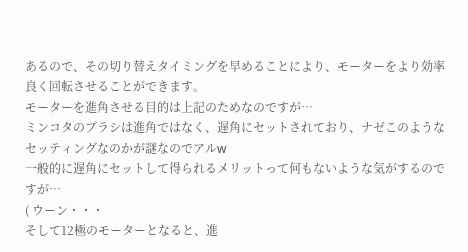あるので、その切り替えタイミングを早めることにより、モーターをより効率良く回転させることができます。
モーターを進角させる目的は上記のためなのですが…
ミンコタのブラシは進角ではなく、遅角にセットされており、ナゼこのようなセッティングなのかが謎なのでアルw
一般的に遅角にセットして得られるメリットって何もないような気がするのですが…
( ウーン・・・
そして12極のモーターとなると、進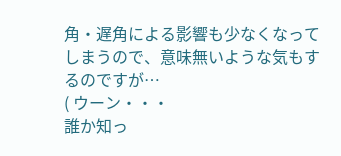角・遅角による影響も少なくなってしまうので、意味無いような気もするのですが…
( ウーン・・・
誰か知っ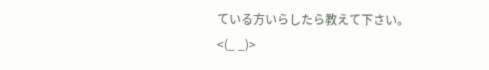ている方いらしたら教えて下さい。
<(_ _)>